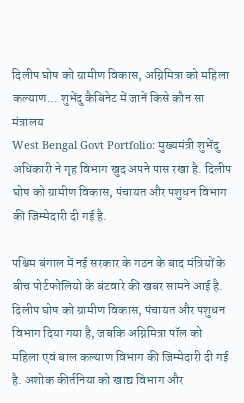दिलीप घोष को ग्रामीण विकास, अग्निमित्रा को महिला कल्याण... शुभेंदु कैबिनेट में जानें किसे कौन सा मंत्रालय
West Bengal Govt Portfolio: मुख्यमंत्री शुभेंदु अधिकारी ने गृह विभाग खुद अपने पास रखा है. दिलीप घोष को ग्रामीण विकास, पंचायत और पशुधन विभाग की जिम्मेदारी दी गई है.

पश्चिम बंगाल में नई सरकार के गठन के बाद मंत्रियों के बीच पोर्टफोलियो के बंटवारे की खबर सामने आई है. दिलीप घोष को ग्रामीण विकास, पंचायत और पशुधन विभाग दिया गया है, जबकि अग्निमित्रा पॉल को महिला एवं बाल कल्याण विभाग की जिम्मेदारी दी गई है. अशोक कीर्तनिया को खाद्य विभाग और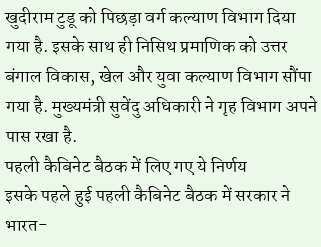खुदीराम टुडू को पिछड़ा वर्ग कल्याण विभाग दिया गया है. इसके साथ ही निसिथ प्रमाणिक को उत्तर बंगाल विकास, खेल और युवा कल्याण विभाग सौंपा गया है. मुख्यमंत्री सुवेंदु अधिकारी ने गृह विभाग अपने पास रखा है.
पहली कैबिनेट बैठक में लिए गए ये निर्णय
इसके पहले हुई पहली कैबिनेट बैठक में सरकार ने भारत-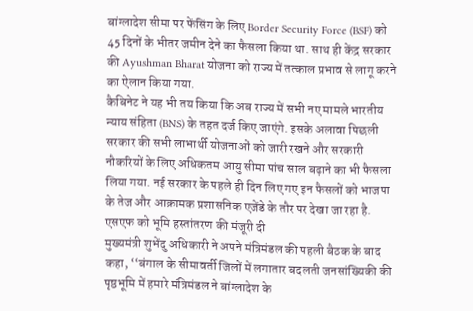बांग्लादेश सीमा पर फेंसिंग के लिए Border Security Force (BSF) को 45 दिनों के भीतर जमीन देने का फैसला किया था. साथ ही केंद्र सरकार की Ayushman Bharat योजना को राज्य में तत्काल प्रभाव से लागू करने का ऐलान किया गया.
कैबिनेट ने यह भी तय किया कि अब राज्य में सभी नए मामले भारतीय न्याय संहिता (BNS) के तहत दर्ज किए जाएंगे. इसके अलावा पिछली सरकार की सभी लाभार्थी योजनाओं को जारी रखने और सरकारी नौकरियों के लिए अधिकतम आयु सीमा पांच साल बढ़ाने का भी फैसला लिया गया. नई सरकार के पहले ही दिन लिए गए इन फैसलों को भाजपा के तेज और आक्रामक प्रशासनिक एजेंडे के तौर पर देखा जा रहा है.
एसएफ को भूमि हस्तांतरण की मंजूरी दी
मुख्यमंत्री शुभेंदु अधिकारी ने अपने मंत्रिमंडल की पहली बैठक के बाद कहा, ‘‘बंगाल के सीमावर्ती जिलों में लगातार बदलती जनसांख्यिकी की पृष्ठभूमि में हमारे मंत्रिमंडल ने बांग्लादेश के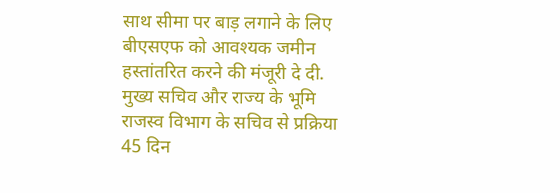साथ सीमा पर बाड़ लगाने के लिए बीएसएफ को आवश्यक जमीन हस्तांतरित करने की मंजूरी दे दी. मुख्य सचिव और राज्य के भूमि राजस्व विभाग के सचिव से प्रक्रिया 45 दिन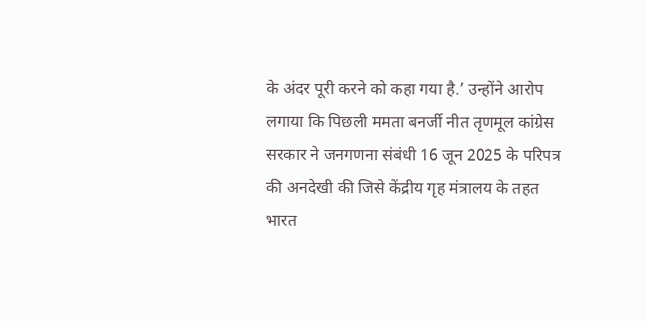के अंदर पूरी करने को कहा गया है.’ उन्होंने आरोप लगाया कि पिछली ममता बनर्जी नीत तृणमूल कांग्रेस सरकार ने जनगणना संबंधी 16 जून 2025 के परिपत्र की अनदेखी की जिसे केंद्रीय गृह मंत्रालय के तहत भारत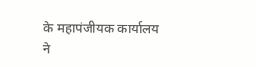के महापंजीयक कार्यालय ने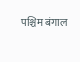पश्चिम बंगाल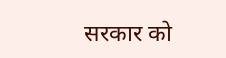सरकार को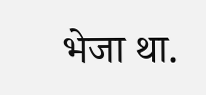भेजा था.